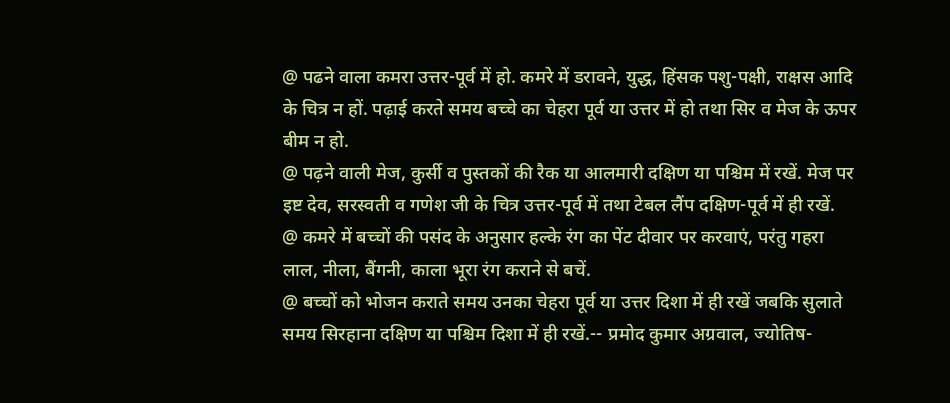@ पढने वाला कमरा उत्तर-पूर्व में हो. कमरे में डरावने, युद्ध, हिंसक पशु-पक्षी, राक्षस आदि के चित्र न हों. पढ़ाई करते समय बच्चे का चेहरा पूर्व या उत्तर में हो तथा सिर व मेज के ऊपर बीम न हो.
@ पढ़ने वाली मेज, कुर्सी व पुस्तकों की रैक या आलमारी दक्षिण या पश्चिम में रखें. मेज पर इष्ट देव, सरस्वती व गणेश जी के चित्र उत्तर-पूर्व में तथा टेबल लैंप दक्षिण-पूर्व में ही रखें.
@ कमरे में बच्चों की पसंद के अनुसार हल्के रंग का पेंट दीवार पर करवाएं, परंतु गहरा लाल, नीला, बैंगनी, काला भूरा रंग कराने से बचें.
@ बच्चों को भोजन कराते समय उनका चेहरा पूर्व या उत्तर दिशा में ही रखें जबकि सुलाते समय सिरहाना दक्षिण या पश्चिम दिशा में ही रखें.-- प्रमोद कुमार अग्रवाल, ज्योतिष-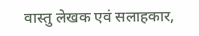वास्तु लेखक एवं सलाहकार,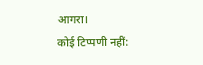आगरा।
कोई टिप्पणी नहीं: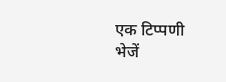एक टिप्पणी भेजें